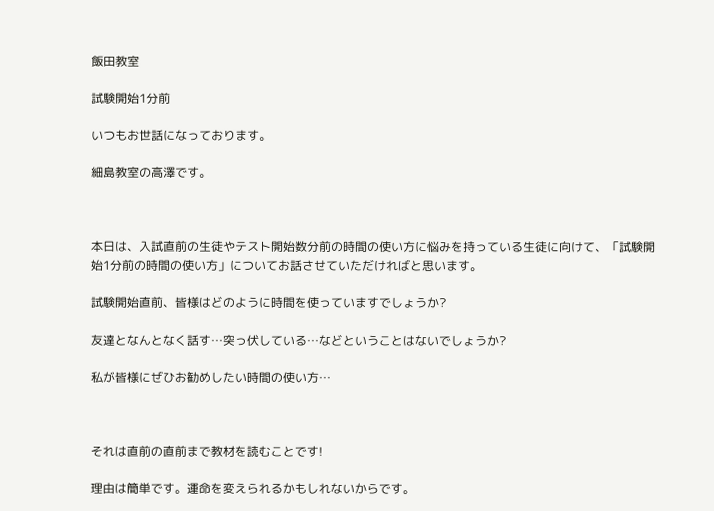飯田教室

試験開始1分前

いつもお世話になっております。

細島教室の高澤です。



本日は、入試直前の生徒やテスト開始数分前の時間の使い方に悩みを持っている生徒に向けて、「試験開始1分前の時間の使い方」についてお話させていただければと思います。

試験開始直前、皆様はどのように時間を使っていますでしょうか?

友達となんとなく話す…突っ伏している…などということはないでしょうか?

私が皆様にぜひお勧めしたい時間の使い方…



それは直前の直前まで教材を読むことです!

理由は簡単です。運命を変えられるかもしれないからです。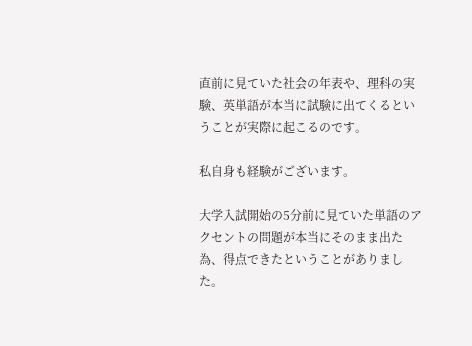直前に見ていた社会の年表や、理科の実験、英単語が本当に試験に出てくるということが実際に起こるのです。

私自身も経験がございます。

大学入試開始の5分前に見ていた単語のアクセントの問題が本当にそのまま出た為、得点できたということがありました。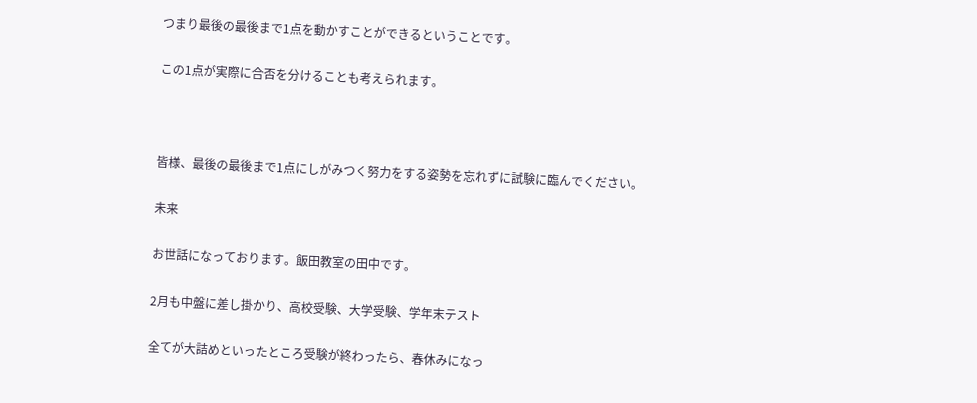つまり最後の最後まで1点を動かすことができるということです。

この1点が実際に合否を分けることも考えられます。



皆様、最後の最後まで1点にしがみつく努力をする姿勢を忘れずに試験に臨んでください。

未来

お世話になっております。飯田教室の田中です。

2月も中盤に差し掛かり、高校受験、大学受験、学年末テスト

全てが大詰めといったところ受験が終わったら、春休みになっ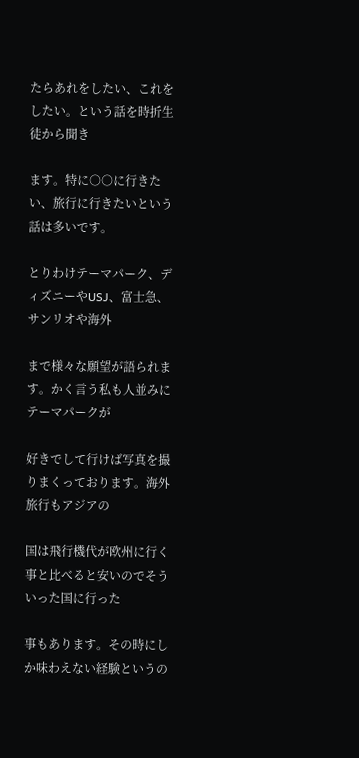たらあれをしたい、これをしたい。という話を時折生徒から聞き

ます。特に○○に行きたい、旅行に行きたいという話は多いです。

とりわけテーマパーク、ディズニーやUSJ、富士急、サンリオや海外

まで様々な願望が語られます。かく言う私も人並みにテーマパークが

好きでして行けば写真を撮りまくっております。海外旅行もアジアの

国は飛行機代が欧州に行く事と比べると安いのでそういった国に行った

事もあります。その時にしか味わえない経験というの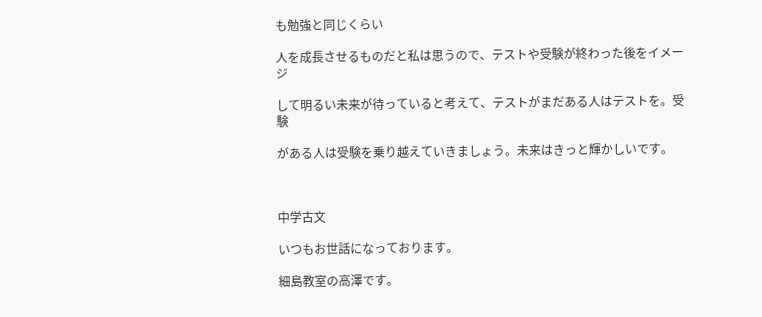も勉強と同じくらい

人を成長させるものだと私は思うので、テストや受験が終わった後をイメージ

して明るい未来が待っていると考えて、テストがまだある人はテストを。受験

がある人は受験を乗り越えていきましょう。未来はきっと輝かしいです。



中学古文

いつもお世話になっております。

細島教室の高澤です。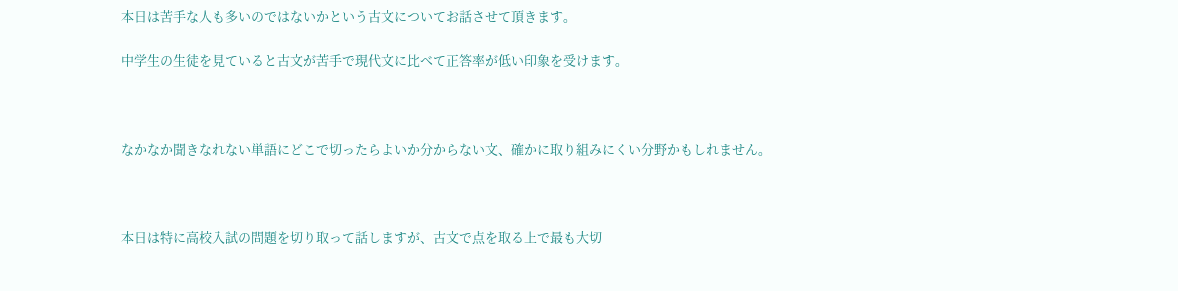本日は苦手な人も多いのではないかという古文についてお話させて頂きます。

中学生の生徒を見ていると古文が苦手で現代文に比べて正答率が低い印象を受けます。



なかなか聞きなれない単語にどこで切ったらよいか分からない文、確かに取り組みにくい分野かもしれません。



本日は特に高校入試の問題を切り取って話しますが、古文で点を取る上で最も大切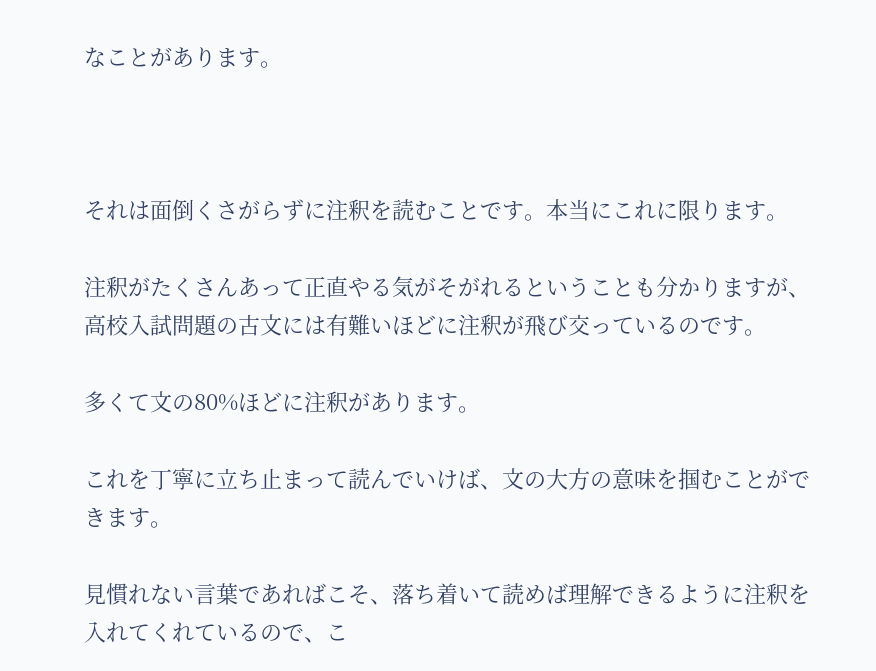なことがあります。



それは面倒くさがらずに注釈を読むことです。本当にこれに限ります。

注釈がたくさんあって正直やる気がそがれるということも分かりますが、高校入試問題の古文には有難いほどに注釈が飛び交っているのです。

多くて文の80%ほどに注釈があります。

これを丁寧に立ち止まって読んでいけば、文の大方の意味を掴むことができます。

見慣れない言葉であればこそ、落ち着いて読めば理解できるように注釈を入れてくれているので、こ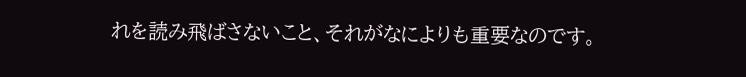れを読み飛ばさないこと、それがなによりも重要なのです。